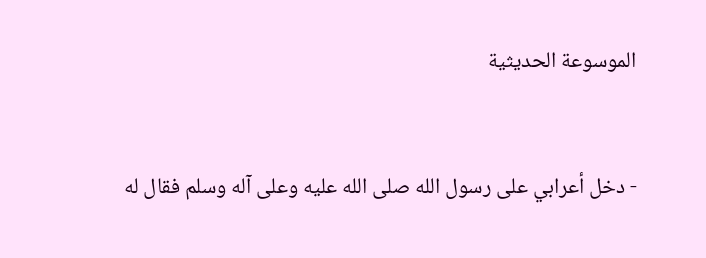الموسوعة الحديثية


- دخل أعرابي على رسول الله صلى الله عليه وعلى آله وسلم فقال له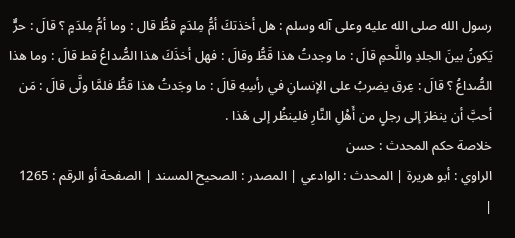رسول الله صلى الله عليه وعلى آله وسلم : هل أخذتكَ أمُّ مِلدَمٍ قطُّ قال : وما أمُّ مِلدَمٍ ؟ قالَ : حرٌّ يَكونُ بينَ الجلدِ واللَّحمِ قالَ : ما وجدتُ هذا قَطُّ وقالَ : فهل أخذَكَ هذا الصُّداعُ قط قالَ : وما هذا الصُّداعُ ؟ قالَ : عِرق يضربُ على الإنسانِ في رأسِهِ قالَ : ما وجَدتُ هذا قطُّ فلمَّا ولَّى قالَ : مَن أحبَّ أن ينظرَ إلى رجلٍ من أَهْلِ النَّارِ فلينظُر إلى هَذا .
خلاصة حكم المحدث : حسن
الراوي : أبو هريرة | المحدث : الوادعي | المصدر : الصحيح المسند | الصفحة أو الرقم : 1265
|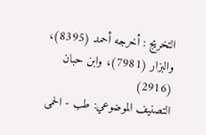التخريج : أخرجه أحمد (8395)، والبزار (7981)، وابن حبان (2916)
التصنيف الموضوعي: طب - الحمى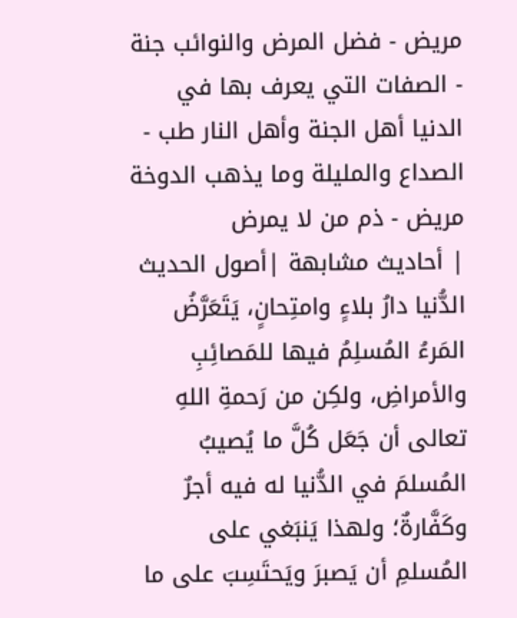مريض - فضل المرض والنوائب جنة - الصفات التي يعرف بها في الدنيا أهل الجنة وأهل النار طب - الصداع والمليلة وما يذهب الدوخة مريض - ذم من لا يمرض
| أحاديث مشابهة |أصول الحديث
الدُّنيا دارُ بلاءٍ وامتِحانٍ، يَتَعَرَّضُ المَرءُ المُسلِمُ فيها للمَصائِبِ والأمراضِ، ولكِن من رَحمةِ اللهِ تعالى أن جَعَل كُلَّ ما يُصيبُ المُسلمَ في الدُّنيا له فيه أجرٌ وكَفَّارةٌ؛ ولهذا يَنبَغي على المُسلمِ أن يَصبرَ ويَحتَسِبَ على ما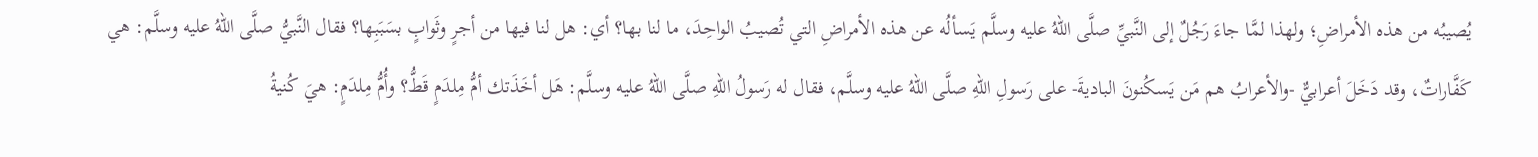يُصيبُه من هذه الأمراضِ؛ ولهذا لمَّا جاءَ رَجُلٌ إلى النَّبيِّ صلَّى اللهُ عليه وسلَّم يَسألُه عن هذه الأمراضِ التي تُصيبُ الواحِدَ، ما لنا بها؟ أي: هل لنا فيها من أجرٍ وثَوابٍ بسَبَبِها؟ فقال النَّبيُّ صلَّى اللهُ عليه وسلَّم: هي كَفَّاراتٌ، وقد دَخَلَ أعرابيٌّ -والأعرابُ هم مَن يَسكُنونَ الباديةَ- على رَسولِ اللهِ صلَّى اللهُ عليه وسلَّم، فقال له رَسولُ اللهِ صلَّى اللهُ عليه وسلَّم: هَل أخَذَتك أمُّ مِلدَمٍ قَطُّ؟ وأُمُّ مِلدَمٍ: هيَ كُنيةُ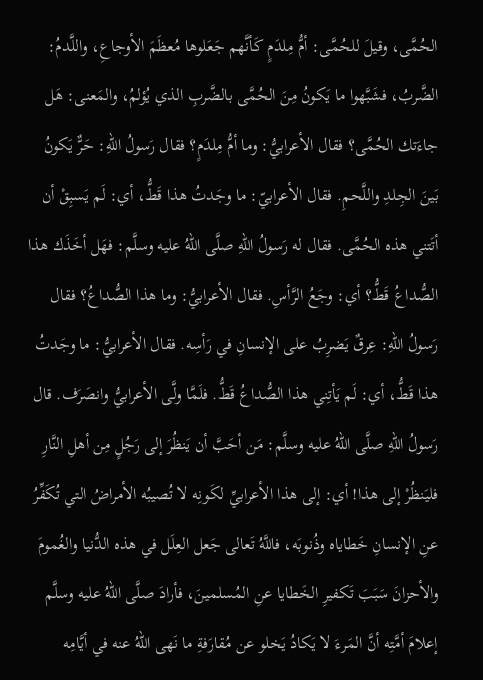الحُمَّى، وقيلَ للحُمَّى: أمُّ مِلدَمٍ كَأنَّهم جَعَلوها مُعظَمَ الأوجاعِ، واللَّدمُ: الضَّربُ، فشَبَّهوا ما يَكونُ مِنَ الحُمَّى بالضَّربِ الذي يُؤلمُ، والمَعنى: هَل جاءَتك الحُمَّى؟ فقال الأعرابيُّ: وما أمُّ مِلدَمٍ؟ فقال رَسولُ اللهِ: حَرٌّ يَكونُ بَينَ الجِلدِ واللَّحمِ. فقال الأعرابيّ: ما وجَدتُ هذا قَطُّ، أي: لَم يَسبِقْ أن أتَتني هذه الحُمَّى. فقال له رَسولُ اللهِ صلَّى اللهُ عليه وسلَّم: فهَل أخَذَك هذا الصُّداعُ قَطُّ؟ أي: وجَعُ الرَّأسِ. فقال الأعرابيُّ: وما هذا الصُّداعُ؟ فقال رَسولُ اللهِ: عِرقٌ يَضرِبُ على الإنسانِ في رَأسِه. فقال الأعرابيُّ: ما وجَدتُ هذا قَطُّ، أي: لَم يَأتِني هذا الصُّداعُ قَطُّ. فلَمَّا ولَّى الأعرابيُّ وانصَرَف. قال رَسولُ اللهِ صلَّى اللهُ عليه وسلَّم: مَن أحَبَّ أن يَنظُرَ إلى رَجُلٍ مِن أهلِ النَّارِ فليَنظُرْ إلى هذا! أي: إلى هذا الأعرابيِّ لكَونِه لا تُصيبُه الأمراضُ التي تُكَفِّرُ عنِ الإنسانِ خَطاياه وذُنوبَه، فاللَّهُ تَعالى جَعل العِلَل في هذه الدُّنيا والغُمومَ والأحزانَ سَبَبَ تَكفيرِ الخَطايا عنِ المُسلمينَ، فأرادَ صلَّى اللهُ عليه وسلَّم إعلامَ أمَّتِه أنَّ المَرءَ لا يَكادُ يَخلو عن مُقارَفةِ ما نَهى اللهُ عنه في أيَّامِه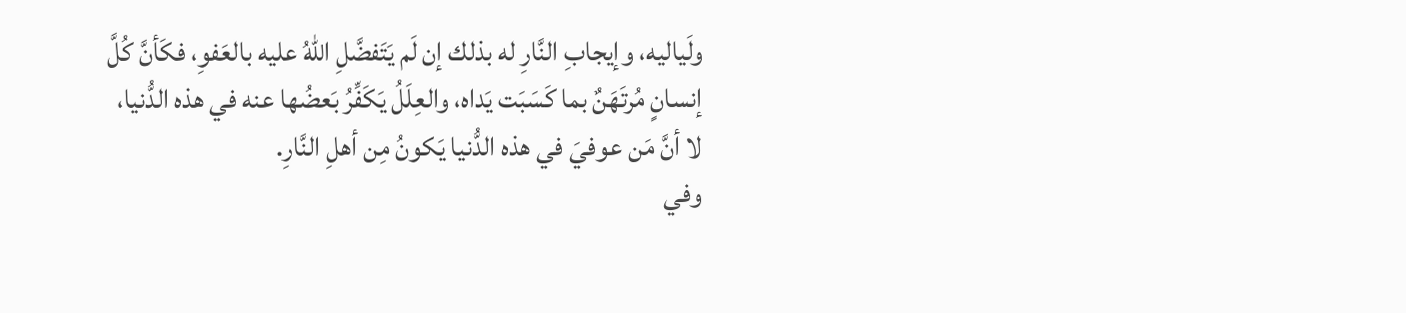ولَياليه، وإيجابِ النَّارِ له بذلك إن لَم يَتَفضَّلِ اللهُ عليه بالعَفوِ، فكَأنَّ كُلَّ إنسانٍ مُرتَهَنٌ بما كَسَبَت يَداه، والعِلَلُ يَكَفِّرُ بَعضُها عنه في هذه الدُّنيا، لا أنَّ مَن عوفيَ في هذه الدُّنيا يَكونُ مِن أهلِ النَّارِ.
وفي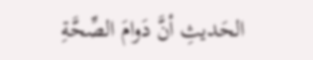الحَديثِ أنَّ دَوامَ الصِّحَّةِ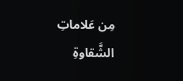مِن عَلاماتِ الشَّقاوةِ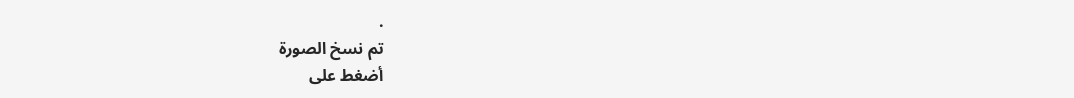.
تم نسخ الصورة
أضغط على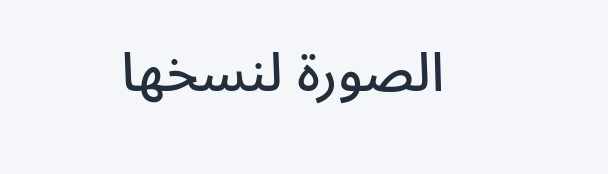الصورة لنسخها